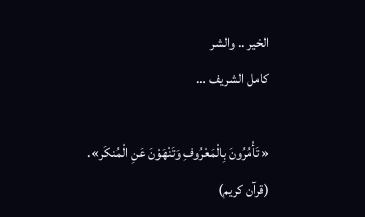الخير .. والشر
كامل الشريف …

« تَأْمُرُونَ بِالْمَعْرُوفِ وَتَنْهَوْنَ عَنِ الْمُنكَر».
(قرآن كريم)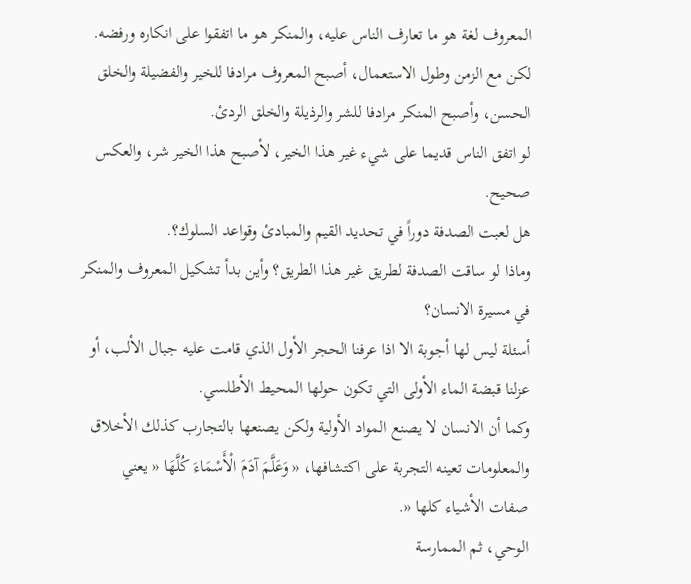المعروف لغة هو ما تعارف الناس عليه، والمنكر هو ما اتفقوا على انكاره ورفضه.
لكن مع الزمن وطول الاستعمال، أصبح المعروف مرادفا للخير والفضيلة والخلق الحسن، وأصبح المنكر مرادفا للشر والرذيلة والخلق الردئ.
لو اتفق الناس قديما على شيء غير هذا الخير، لأصبح هذا الخير شر، والعكس صحيح.
هل لعبت الصدفة دوراً في تحديد القيم والمبادئ وقواعد السلوك؟.
وماذا لو ساقت الصدفة لطريق غير هذا الطريق؟ وأين بدأ تشكيل المعروف والمنكر في مسيرة الانسان؟
أسئلة ليس لها أجوبة الا اذا عرفنا الحجر الأول الذي قامت عليه جبال الألب، أو عزلنا قبضة الماء الأولى التي تكون حولها المحيط الأطلسي.
وكما أن الانسان لا يصنع المواد الأولية ولكن يصنعها بالتجارب كذلك الأخلاق والمعلومات تعينه التجربة على اكتشافها، « وَعَلَّمَ آدَمَ الْأَسْمَاءَ كُلَّهَا « يعني صفات الأشياء كلها «.
الوحي، ثم الممارسة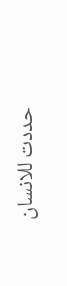حددت للانسان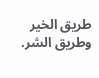طريق الخير وطريق الشر.